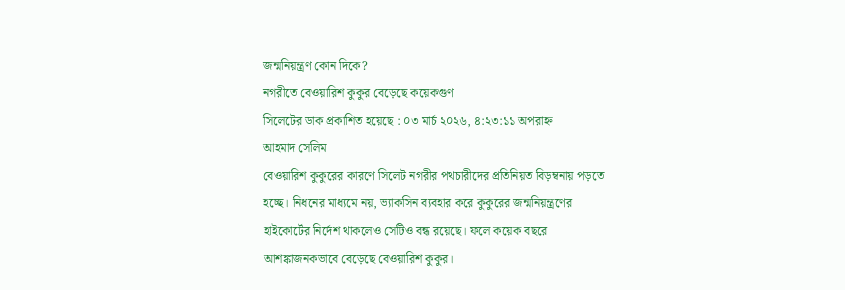জন্মনিয়ন্ত্রণ কোন দিকে?
নগরীতে বেওয়ারিশ কুকুর বেড়েছে কয়েকগুণ
সিলেটের ডাক প্রকাশিত হয়েছে : ০৩ মার্চ ২০২৬, ৪:২৩:১১ অপরাহ্ন
আহমাদ সেলিম
বেওয়ারিশ কুকুরের কারণে সিলেট নগরীর পথচারীদের প্রতিনিয়ত বিড়ম্বনায় পড়তে হচ্ছে। নিধনের মাধ্যমে নয়, ভ্যাকসিন ব্যবহার করে কুকুরের জন্মনিয়ন্ত্রণের হাইকোর্টের নির্দেশ থাকলেও সেটিও বন্ধ রয়েছে। ফলে কয়েক বছরে আশঙ্কাজনকভাবে বেড়েছে বেওয়ারিশ কুকুর।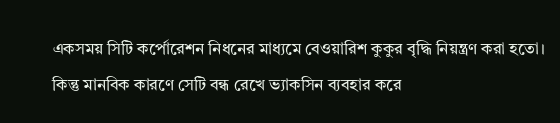একসময় সিটি কর্পোরেশন নিধনের মাধ্যমে বেওয়ারিশ কুকুর বৃদ্ধি নিয়ন্ত্রণ করা হতো। কিন্তু মানবিক কারণে সেটি বন্ধ রেখে ভ্যাকসিন ব্যবহার করে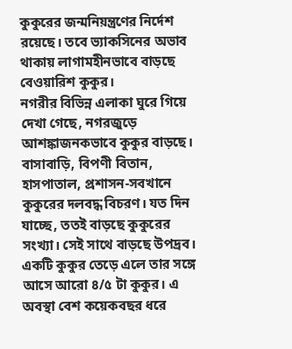কুকুরের জন্মনিয়ন্ত্রণের নির্দেশ রয়েছে। তবে ভ্যাকসিনের অভাব থাকায় লাগামহীনভাবে বাড়ছে বেওয়ারিশ কুকুর।
নগরীর বিভিন্ন এলাকা ঘুরে গিয়ে দেখা গেছে, নগরজুড়ে আশঙ্কাজনকভাবে কুকুর বাড়ছে। বাসাবাড়ি, বিপণী বিতান, হাসপাতাল, প্রশাসন-সবখানে কুকুরের দলবদ্ধ বিচরণ। যত দিন যাচ্ছে, ততই বাড়ছে কুকুরের সংখ্যা। সেই সাথে বাড়ছে উপদ্রব। একটি কুকুর তেড়ে এলে তার সঙ্গে আসে আরো ৪/৫ টা কুকুর। এ অবস্থা বেশ কয়েকবছর ধরে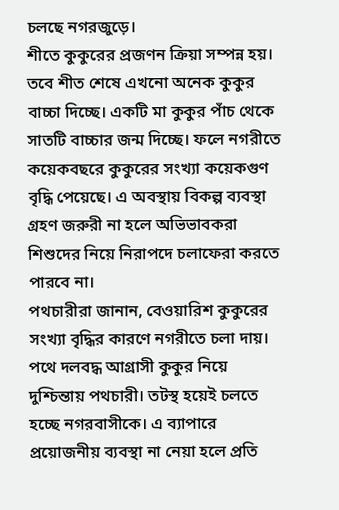চলছে নগরজুড়ে।
শীতে কুকুরের প্রজণন ক্রিয়া সম্পন্ন হয়। তবে শীত শেষে এখনো অনেক কুকুর বাচ্চা দিচ্ছে। একটি মা কুকুর পাঁচ থেকে সাতটি বাচ্চার জন্ম দিচ্ছে। ফলে নগরীতে কয়েকবছরে কুকুরের সংখ্যা কয়েকগুণ বৃদ্ধি পেয়েছে। এ অবস্থায় বিকল্প ব্যবস্থা গ্রহণ জরুরী না হলে অভিভাবকরা শিশুদের নিয়ে নিরাপদে চলাফেরা করতে পারবে না।
পথচারীরা জানান, বেওয়ারিশ কুকুরের সংখ্যা বৃদ্ধির কারণে নগরীতে চলা দায়। পথে দলবদ্ধ আগ্রাসী কুকুর নিয়ে দুশ্চিন্তায় পথচারী। তটস্থ হয়েই চলতে হচ্ছে নগরবাসীকে। এ ব্যাপারে প্রয়োজনীয় ব্যবস্থা না নেয়া হলে প্রতি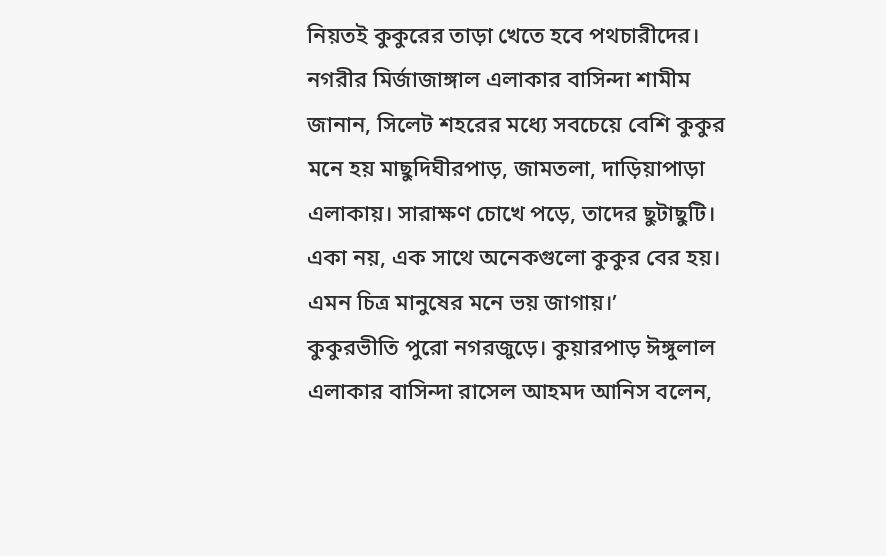নিয়তই কুকুরের তাড়া খেতে হবে পথচারীদের।
নগরীর মির্জাজাঙ্গাল এলাকার বাসিন্দা শামীম জানান, সিলেট শহরের মধ্যে সবচেয়ে বেশি কুকুর মনে হয় মাছুদিঘীরপাড়, জামতলা, দাড়িয়াপাড়া এলাকায়। সারাক্ষণ চোখে পড়ে, তাদের ছুটাছুটি। একা নয়, এক সাথে অনেকগুলো কুকুর বের হয়। এমন চিত্র মানুষের মনে ভয় জাগায়।’
কুকুরভীতি পুরো নগরজুড়ে। কুয়ারপাড় ঈঙ্গুলাল এলাকার বাসিন্দা রাসেল আহমদ আনিস বলেন,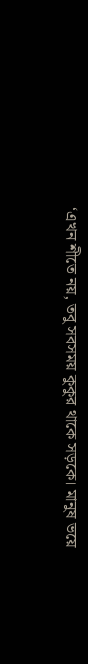‘এখন শীতে নয়, তবু সবসময় কুকুর থাকে সড়কে। মানুষ ভয়ে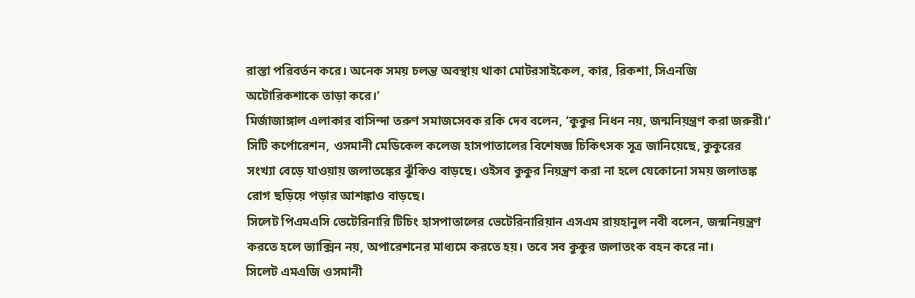রাস্তা পরিবর্তন করে। অনেক সময় চলন্ত অবস্থায় থাকা মোটরসাইকেল, কার, রিকশা, সিএনজি অটোরিকশাকে তাড়া করে।’
মির্জাজাঙ্গাল এলাকার বাসিন্দা তরুণ সমাজসেবক রকি দেব বলেন, ‘কুকুর নিধন নয়, জন্মনিয়ন্ত্রণ করা জরুরী।’
সিটি কর্পোরেশন, ওসমানী মেডিকেল কলেজ হাসপাতালের বিশেষজ্ঞ চিকিৎসক সূত্র জানিয়েছে, কুকুরের সংখ্যা বেড়ে যাওয়ায় জলাতঙ্কের ঝুঁকিও বাড়ছে। ওইসব কুকুর নিয়ন্ত্রণ করা না হলে যেকোনো সময় জলাতঙ্ক রোগ ছড়িয়ে পড়ার আশঙ্কাও বাড়ছে।
সিলেট পিএমএসি ভেটেরিনারি টিচিং হাসপাতালের ভেটেরিনারিয়ান এসএম রায়হানুল নবী বলেন, জন্মনিয়ন্ত্রণ করতে হলে ভ্যাক্সিন নয়, অপারেশনের মাধ্যমে করতে হয়। তবে সব কুকুর জলাতংক বহন করে না।
সিলেট এমএজি ওসমানী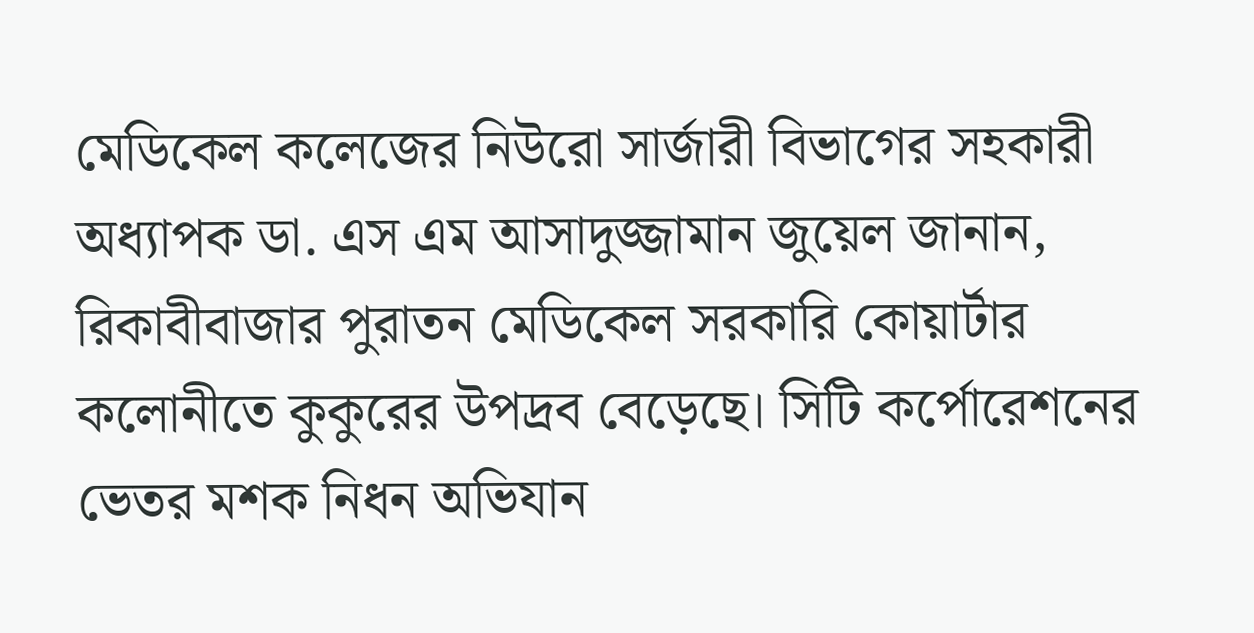মেডিকেল কলেজের নিউরো সার্জারী বিভাগের সহকারী অধ্যাপক ডা. এস এম আসাদুজ্জামান জুয়েল জানান, রিকাবীবাজার পুরাতন মেডিকেল সরকারি কোয়ার্টার কলোনীতে কুকুরের উপদ্রব বেড়েছে। সিটি কর্পোরেশনের ভেতর মশক নিধন অভিযান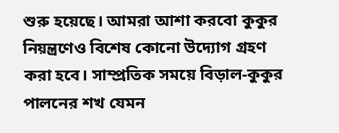শুরু হয়েছে। আমরা আশা করবো কুকুর নিয়ন্ত্রণেও বিশেষ কোনো উদ্যোগ গ্রহণ করা হবে। সাম্প্রতিক সময়ে বিড়াল-কুকুর পালনের শখ যেমন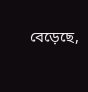বেড়েছে,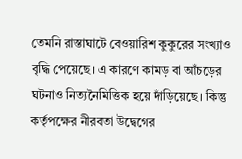তেমনি রাস্তাঘাটে বেওয়ারিশ কুকুরের সংখ্যাও বৃদ্ধি পেয়েছে। এ কারণে কামড় বা আঁচড়ের ঘটনাও নিত্যনৈমিত্তিক হয়ে দাঁড়িয়েছে। কিন্তু কর্তৃপক্ষের নীরবতা উদ্বেগের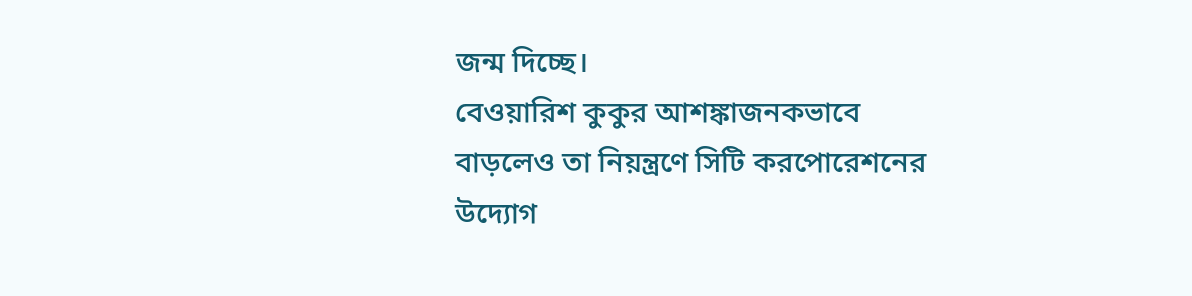জন্ম দিচ্ছে।
বেওয়ারিশ কুকুর আশঙ্কাজনকভাবে বাড়লেও তা নিয়ন্ত্রণে সিটি করপোরেশনের উদ্যোগ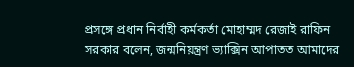প্রসঙ্গে প্রধান নির্বাহী কর্মকর্তা মোহাম্মদ রেজাই রাফিন সরকার বলেন, জন্মনিয়ন্ত্রণ ভ্যাক্সিন আপাতত আমাদের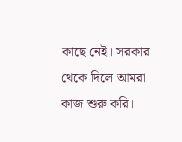কাছে নেই। সরকার থেকে দিলে আমরা কাজ শুরু করি।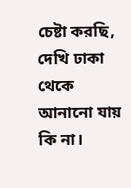চেষ্টা করছি, দেখি ঢাকা থেকে আনানো যায় কি না।